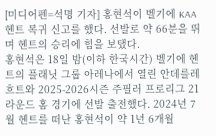[미디어펜=석명 기자] 홍현석이 벨기에 KAA 헨트 복귀 신고를 했다. 선발로 약 66분을 뛰며 헨트의 승리에 힘을 보탰다.
홍현석은 18일 밤(이하 한국시간) 벨기에 헨트의 플래닛 그룹 아레나에서 열린 안데를레흐트와 2025-2026시즌 주필러 프로리그 21라운드 홈 경기에 선발 출전했다. 2024년 7월 헨트를 떠난 홍현석이 약 1년 6개월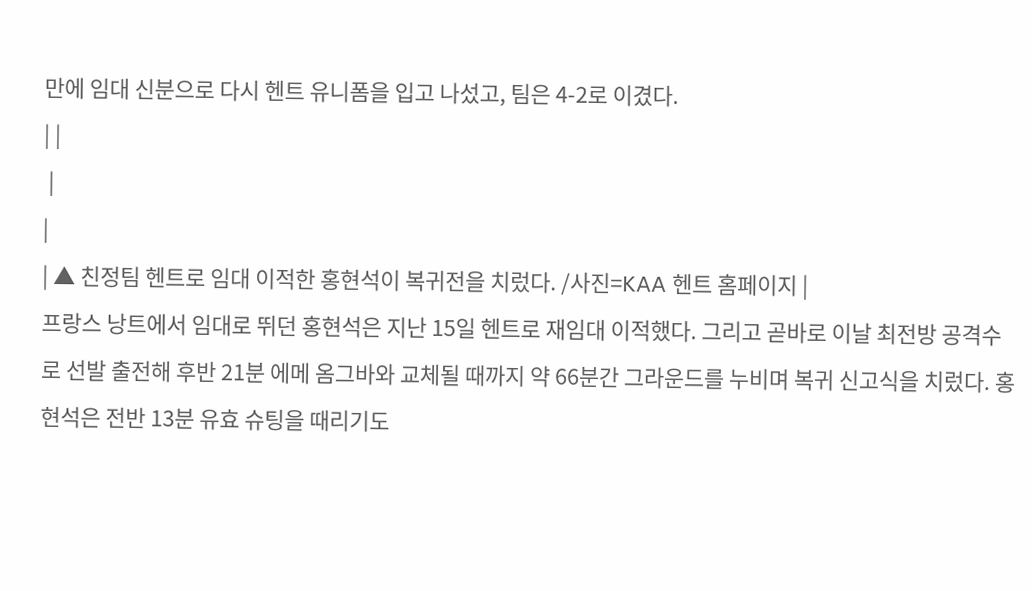만에 임대 신분으로 다시 헨트 유니폼을 입고 나섰고, 팀은 4-2로 이겼다.
| |
 |
|
| ▲ 친정팀 헨트로 임대 이적한 홍현석이 복귀전을 치렀다. /사진=KAA 헨트 홈페이지 |
프랑스 낭트에서 임대로 뛰던 홍현석은 지난 15일 헨트로 재임대 이적했다. 그리고 곧바로 이날 최전방 공격수로 선발 출전해 후반 21분 에메 옴그바와 교체될 때까지 약 66분간 그라운드를 누비며 복귀 신고식을 치렀다. 홍현석은 전반 13분 유효 슈팅을 때리기도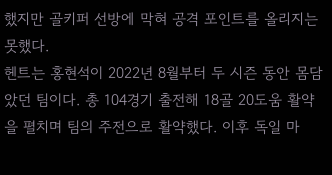했지만 골키퍼 선방에 막혀 공격 포인트를 올리지는 못했다.
헨트는 홍현석이 2022년 8월부터 두 시즌 동안 몸담았던 팀이다. 총 104경기 출전해 18골 20도움 활약을 펼치며 팀의 주전으로 활약했다. 이후 독일 마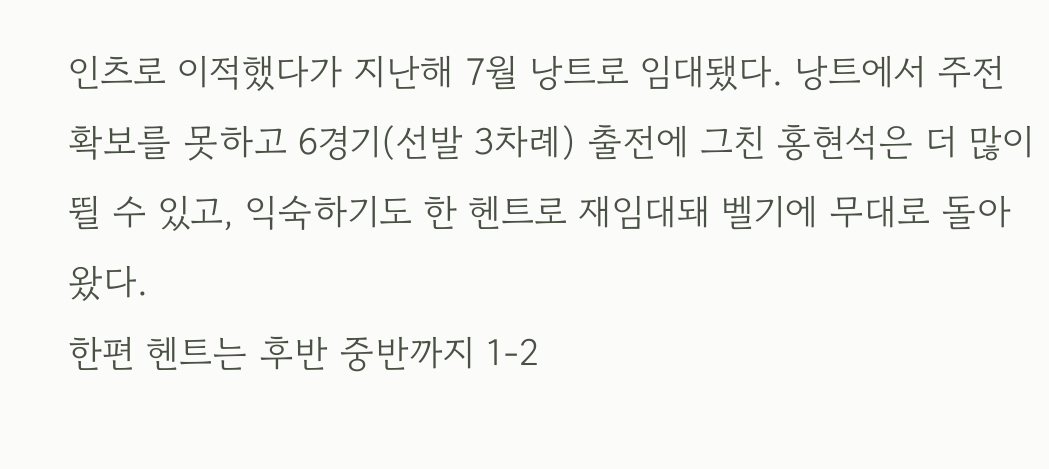인츠로 이적했다가 지난해 7월 낭트로 임대됐다. 낭트에서 주전 확보를 못하고 6경기(선발 3차례) 출전에 그친 홍현석은 더 많이 뛸 수 있고, 익숙하기도 한 헨트로 재임대돼 벨기에 무대로 돌아왔다.
한편 헨트는 후반 중반까지 1-2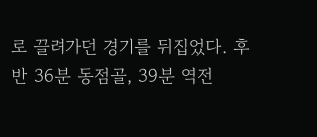로 끌려가던 경기를 뒤집었다. 후반 36분 동점골, 39분 역전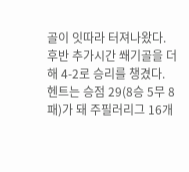골이 잇따라 터져나왔다. 후반 추가시간 쐐기골을 더해 4-2로 승리를 챙겼다.
헨트는 승점 29(8승 5무 8패)가 돼 주필러리그 16개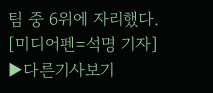팀 중 6위에 자리했다.
[미디어펜=석명 기자]
▶다른기사보기